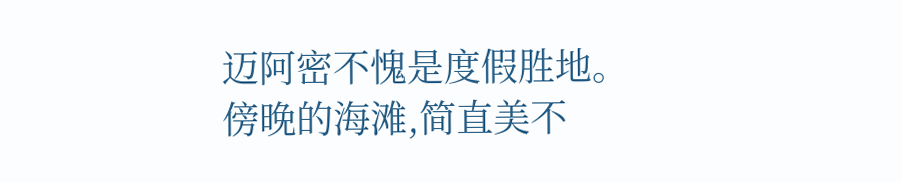迈阿密不愧是度假胜地。
傍晚的海滩,简直美不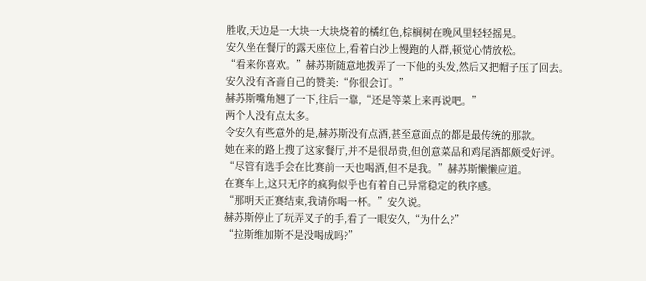胜收,天边是一大块一大块烧着的橘红色,棕榈树在晚风里轻轻摇晃。
安久坐在餐厅的露天座位上,看着白沙上慢跑的人群,顿觉心情放松。
“看来你喜欢。”赫苏斯随意地拨弄了一下他的头发,然后又把帽子压了回去。
安久没有吝啬自己的赞美:“你很会订。”
赫苏斯嘴角翘了一下,往后一靠,“还是等菜上来再说吧。”
两个人没有点太多。
令安久有些意外的是,赫苏斯没有点酒,甚至意面点的都是最传统的那款。
她在来的路上搜了这家餐厅,并不是很昂贵,但创意菜品和鸡尾酒都颇受好评。
“尽管有选手会在比赛前一天也喝酒,但不是我。”赫苏斯懒懒应道。
在赛车上,这只无序的疯狗似乎也有着自己异常稳定的秩序感。
“那明天正赛结束,我请你喝一杯。”安久说。
赫苏斯停止了玩弄叉子的手,看了一眼安久,“为什么?”
“拉斯维加斯不是没喝成吗?”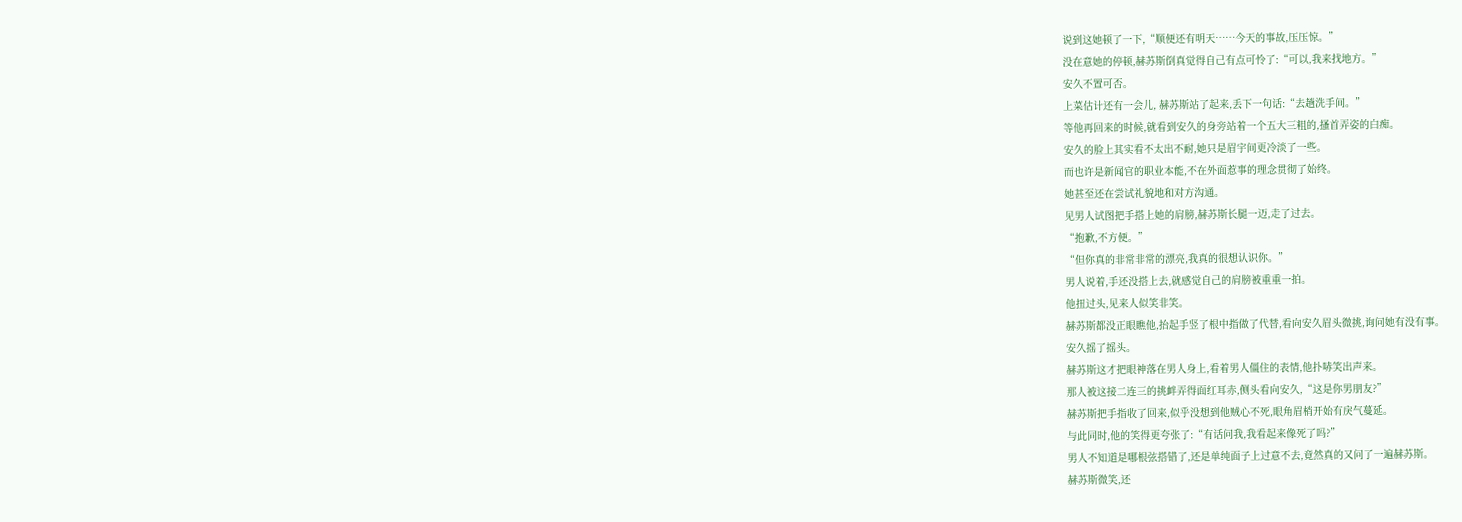说到这她顿了一下,“顺便还有明天……今天的事故,压压惊。”
没在意她的停顿,赫苏斯倒真觉得自己有点可怜了:“可以,我来找地方。”
安久不置可否。
上菜估计还有一会儿, 赫苏斯站了起来,丢下一句话:“去趟洗手间。”
等他再回来的时候,就看到安久的身旁站着一个五大三粗的,搔首弄姿的白痴。
安久的脸上其实看不太出不耐,她只是眉宇间更冷淡了一些。
而也许是新闻官的职业本能,不在外面惹事的理念贯彻了始终。
她甚至还在尝试礼貌地和对方沟通。
见男人试图把手搭上她的肩膀,赫苏斯长腿一迈,走了过去。
“抱歉,不方便。”
“但你真的非常非常的漂亮,我真的很想认识你。”
男人说着,手还没搭上去,就感觉自己的肩膀被重重一拍。
他扭过头,见来人似笑非笑。
赫苏斯都没正眼瞧他,抬起手竖了根中指做了代替,看向安久眉头微挑,询问她有没有事。
安久摇了摇头。
赫苏斯这才把眼神落在男人身上,看着男人僵住的表情,他扑哧笑出声来。
那人被这接二连三的挑衅弄得面红耳赤,侧头看向安久,“这是你男朋友?”
赫苏斯把手指收了回来,似乎没想到他贼心不死,眼角眉梢开始有戾气蔓延。
与此同时,他的笑得更夸张了:“有话问我,我看起来像死了吗?”
男人不知道是哪根弦搭错了,还是单纯面子上过意不去,竟然真的又问了一遍赫苏斯。
赫苏斯微笑,还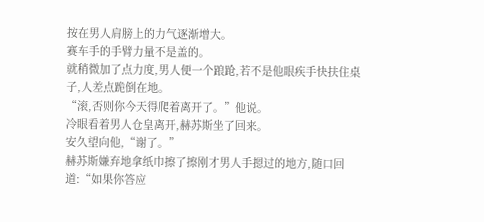按在男人肩膀上的力气逐渐增大。
赛车手的手臂力量不是盖的。
就稍微加了点力度,男人便一个踉跄,若不是他眼疾手快扶住桌子,人差点跪倒在地。
“滚,否则你今天得爬着离开了。”他说。
冷眼看着男人仓皇离开,赫苏斯坐了回来。
安久望向他,“谢了。”
赫苏斯嫌弃地拿纸巾擦了擦刚才男人手摁过的地方,随口回道:“如果你答应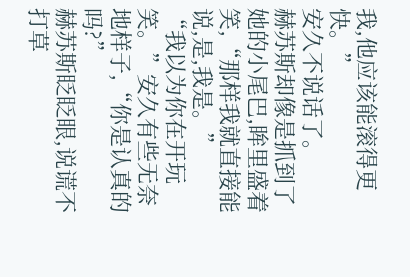我,他应该能滚得更快。”
安久不说话了。
赫苏斯却像是抓到了她的小尾巴,眸里盛着笑,“那样我就直接能说,是,我是。”
“我以为你在开玩笑。”安久有些无奈地样子,“你是认真的吗?”
赫苏斯眨眨眼,说谎不打草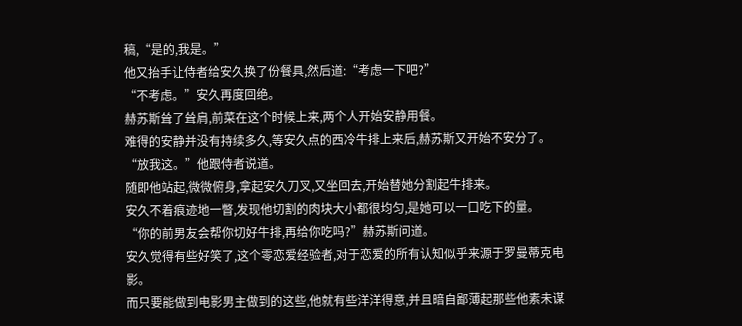稿,“是的,我是。”
他又抬手让侍者给安久换了份餐具,然后道:“考虑一下吧?”
“不考虑。”安久再度回绝。
赫苏斯耸了耸肩,前菜在这个时候上来,两个人开始安静用餐。
难得的安静并没有持续多久,等安久点的西冷牛排上来后,赫苏斯又开始不安分了。
“放我这。”他跟侍者说道。
随即他站起,微微俯身,拿起安久刀叉,又坐回去,开始替她分割起牛排来。
安久不着痕迹地一瞥,发现他切割的肉块大小都很均匀,是她可以一口吃下的量。
“你的前男友会帮你切好牛排,再给你吃吗?”赫苏斯问道。
安久觉得有些好笑了,这个零恋爱经验者,对于恋爱的所有认知似乎来源于罗曼蒂克电影。
而只要能做到电影男主做到的这些,他就有些洋洋得意,并且暗自鄙薄起那些他素未谋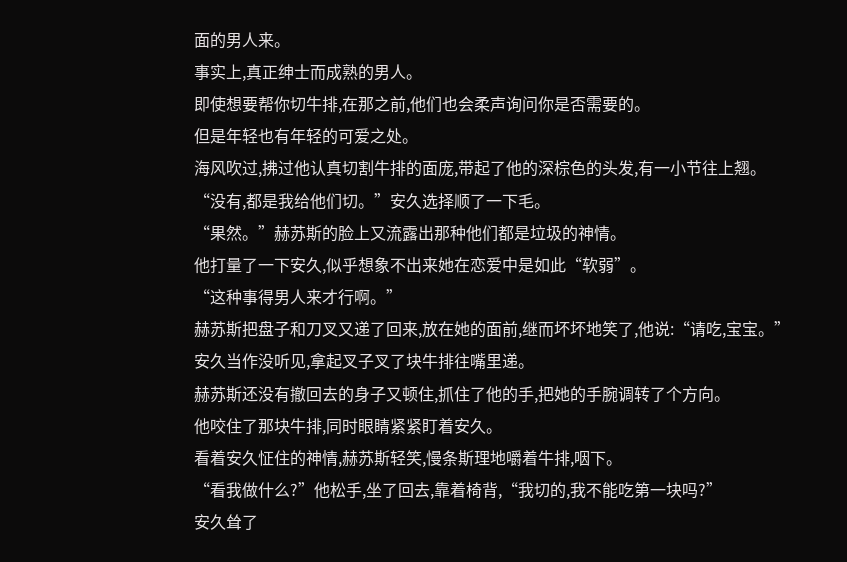面的男人来。
事实上,真正绅士而成熟的男人。
即使想要帮你切牛排,在那之前,他们也会柔声询问你是否需要的。
但是年轻也有年轻的可爱之处。
海风吹过,拂过他认真切割牛排的面庞,带起了他的深棕色的头发,有一小节往上翘。
“没有,都是我给他们切。”安久选择顺了一下毛。
“果然。”赫苏斯的脸上又流露出那种他们都是垃圾的神情。
他打量了一下安久,似乎想象不出来她在恋爱中是如此“软弱”。
“这种事得男人来才行啊。”
赫苏斯把盘子和刀叉又递了回来,放在她的面前,继而坏坏地笑了,他说:“请吃,宝宝。”
安久当作没听见,拿起叉子叉了块牛排往嘴里递。
赫苏斯还没有撤回去的身子又顿住,抓住了他的手,把她的手腕调转了个方向。
他咬住了那块牛排,同时眼睛紧紧盯着安久。
看着安久怔住的神情,赫苏斯轻笑,慢条斯理地嚼着牛排,咽下。
“看我做什么?”他松手,坐了回去,靠着椅背,“我切的,我不能吃第一块吗?”
安久耸了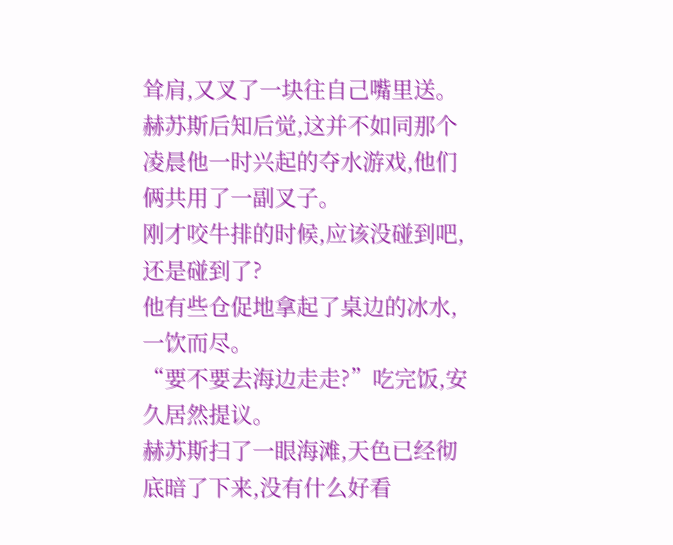耸肩,又叉了一块往自己嘴里送。
赫苏斯后知后觉,这并不如同那个凌晨他一时兴起的夺水游戏,他们俩共用了一副叉子。
刚才咬牛排的时候,应该没碰到吧,还是碰到了?
他有些仓促地拿起了桌边的冰水,一饮而尽。
“要不要去海边走走?”吃完饭,安久居然提议。
赫苏斯扫了一眼海滩,天色已经彻底暗了下来,没有什么好看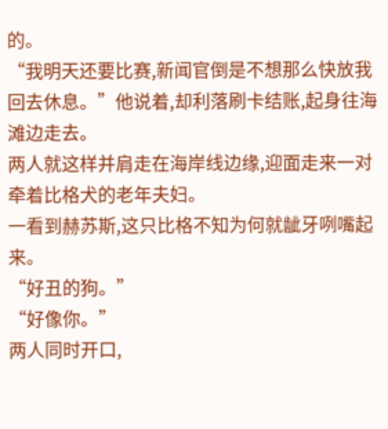的。
“我明天还要比赛,新闻官倒是不想那么快放我回去休息。”他说着,却利落刷卡结账,起身往海滩边走去。
两人就这样并肩走在海岸线边缘,迎面走来一对牵着比格犬的老年夫妇。
一看到赫苏斯,这只比格不知为何就龇牙咧嘴起来。
“好丑的狗。”
“好像你。”
两人同时开口,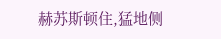赫苏斯顿住,猛地侧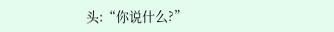头:“你说什么?”